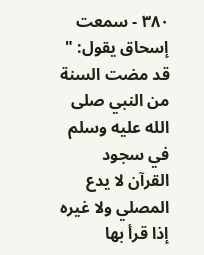٣٨٠ - سمعت إسحاق يقول: " قد مضت السنة من النبي صلى الله عليه وسلم في سجود القرآن لا يدع المصلي ولا غيره إذا قرأ بها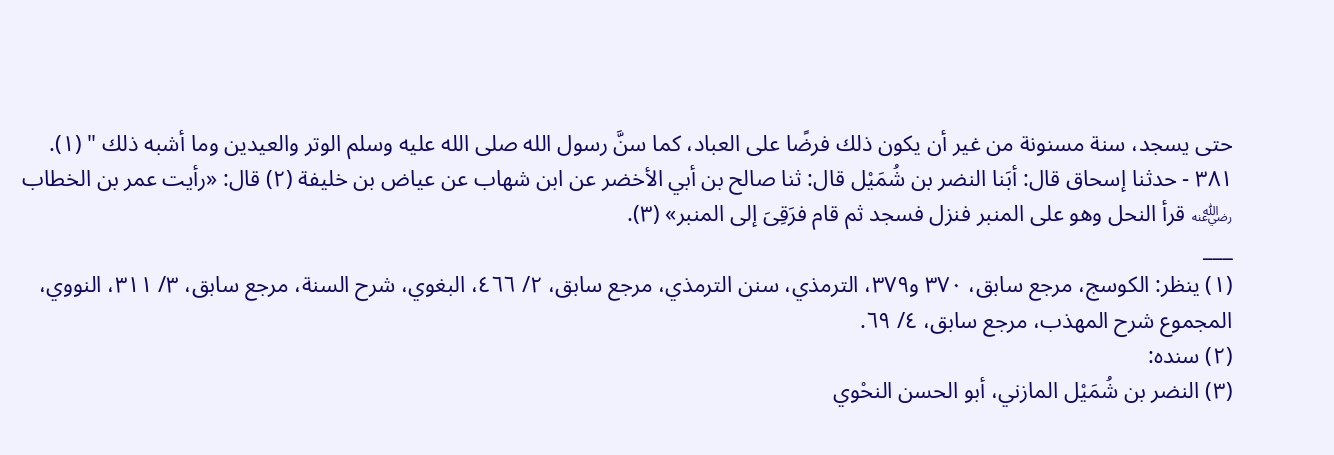حتى يسجد، سنة مسنونة من غير أن يكون ذلك فرضًا على العباد، كما سنَّ رسول الله صلى الله عليه وسلم الوتر والعيدين وما أشبه ذلك " (١).
٣٨١ - حدثنا إسحاق قال: أبَنا النضر بن شُمَيْل قال: ثنا صالح بن أبي الأخضر عن ابن شهاب عن عياض بن خليفة (٢) قال: «رأيت عمر بن الخطاب ﵁ قرأ النحل وهو على المنبر فنزل فسجد ثم قام فرَقِىَ إلى المنبر» (٣).
___
(١) ينظر: الكوسج، مرجع سابق، ٣٧٠ و٣٧٩، الترمذي، سنن الترمذي، مرجع سابق، ٢/ ٤٦٦، البغوي، شرح السنة، مرجع سابق، ٣/ ٣١١، النووي، المجموع شرح المهذب، مرجع سابق، ٤/ ٦٩.
(٢) سنده:
(٣) النضر بن شُمَيْل المازني، أبو الحسن النحْوي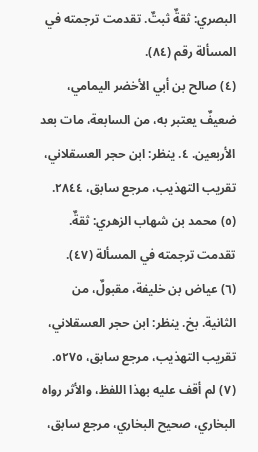البصري: ثقةٌ ثبتٌ. تقدمت ترجمته في المسألة رقم (٨٤).
(٤) صالح بن أبي الأخضر اليمامي، ضعيفٌ يعتبر به، من السابعة، مات بعد الأربعين. ٤. ينظر: ابن حجر العسقلاني، تقريب التهذيب، مرجع سابق، ٢٨٤٤.
(٥) محمد بن شهاب الزهري: ثقةٌ. تقدمت ترجمته في المسألة (٤٧).
(٦) عياض بن خليفة، مقبولٌ، من الثانية. بخ. ينظر: ابن حجر العسقلاني، تقريب التهذيب، مرجع سابق، ٥٢٧٥.
(٧) لم أقف عليه بهذا اللفظ، والأثر رواه البخاري، صحيح البخاري، مرجع سابق،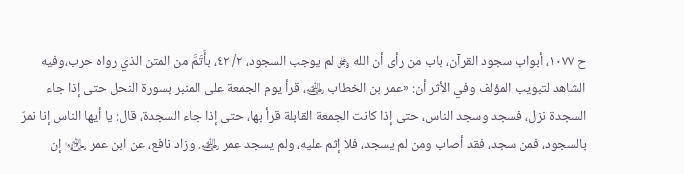ح ١٠٧٧، أبواب سجود القرآن، باب من رأى أن الله ﷿ لم يوجب السجود، ٢/ ٤٢، بأَتَمَّ من المتن الذي رواه حرب،وفيه الشاهد لتبويب المؤلف وفي الأثر أن: «عمر بن الخطاب ﵁، قرأ يوم الجمعة على المنبر بسورة النحل حتى إذا جاء السجدة نزل، فسجد وسجد الناس، حتى إذا كانت الجمعة القابلة قرأ بها، حتى إذا جاء السجدة، قال: يا أيها الناس إنا نمرّ بالسجود، فمن سجد، فقد أصاب ومن لم يسجد، فلا إثم عليه، ولم يسجد عمر ﵁. وزاد نافع، عن ابن عمر ﵄ إن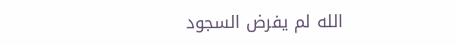الله لم يفرض السجود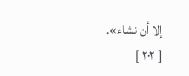إلا أن نشاء».
[ ٢٠٢ ]